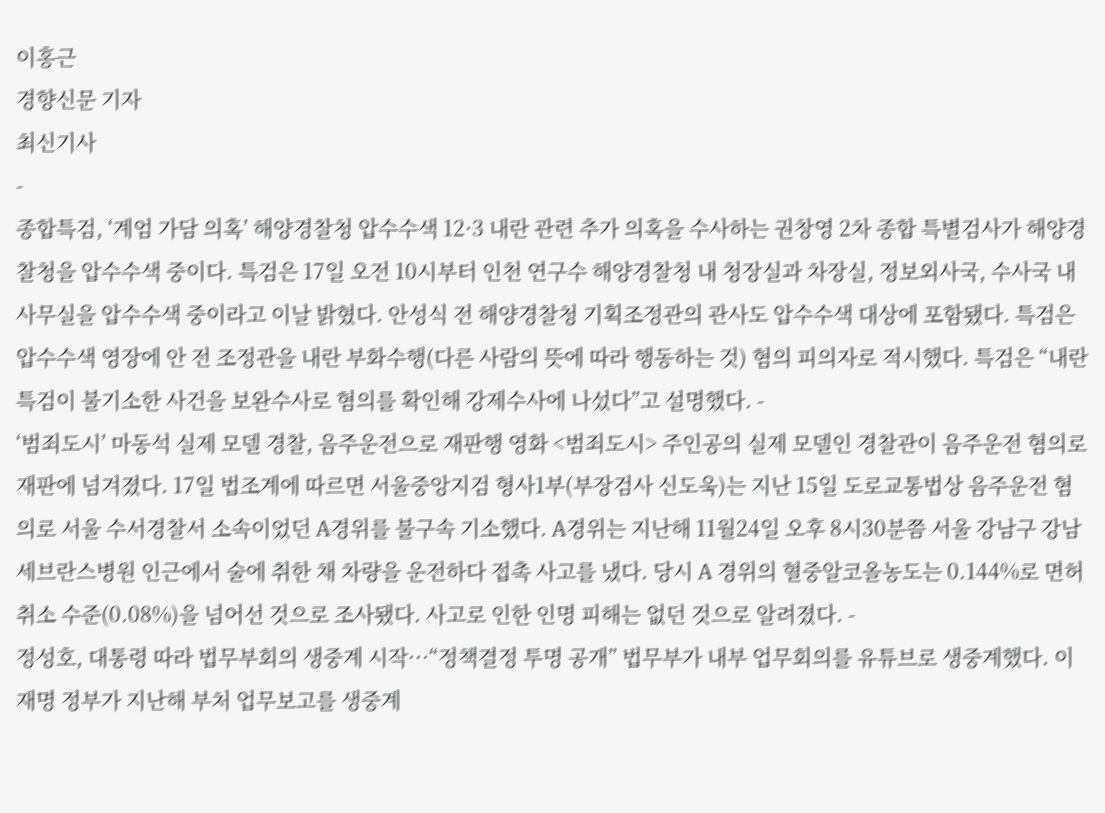이홍근
경향신문 기자
최신기사
-
종합특검, ‘계엄 가담 의혹’ 해양경찰청 압수수색 12·3 내란 관련 추가 의혹을 수사하는 권창영 2차 종합 특별검사가 해양경찰청을 압수수색 중이다. 특검은 17일 오전 10시부터 인천 연구수 해양경찰청 내 청장실과 차장실, 정보외사국, 수사국 내 사무실을 압수수색 중이라고 이날 밝혔다. 안성식 전 해양경찰청 기획조정관의 관사도 압수수색 대상에 포함됐다. 특검은 압수수색 영장에 안 전 조정관을 내란 부화수행(다른 사람의 뜻에 따라 행동하는 것) 혐의 피의자로 적시했다. 특검은 “내란특검이 불기소한 사건을 보완수사로 혐의를 확인해 강제수사에 나섰다”고 설명했다. -
‘범죄도시’ 마동석 실제 모델 경찰, 음주운전으로 재판행 영화 <범죄도시> 주인공의 실제 모델인 경찰관이 음주운전 혐의로 재판에 넘겨졌다. 17일 법조계에 따르면 서울중앙지검 형사1부(부장검사 신도욱)는 지난 15일 도로교통법상 음주운전 혐의로 서울 수서경찰서 소속이었던 A경위를 불구속 기소했다. A경위는 지난해 11월24일 오후 8시30분쯤 서울 강남구 강남세브란스병원 인근에서 술에 취한 채 차량을 운전하다 접촉 사고를 냈다. 당시 A 경위의 혈중알코올농도는 0.144%로 면허 취소 수준(0.08%)을 넘어선 것으로 조사됐다. 사고로 인한 인명 피해는 없던 것으로 알려졌다. -
정성호, 대통령 따라 법무부회의 생중계 시작···“정책결정 투명 공개” 법무부가 내부 업무회의를 유튜브로 생중계했다. 이재명 정부가 지난해 부처 업무보고를 생중계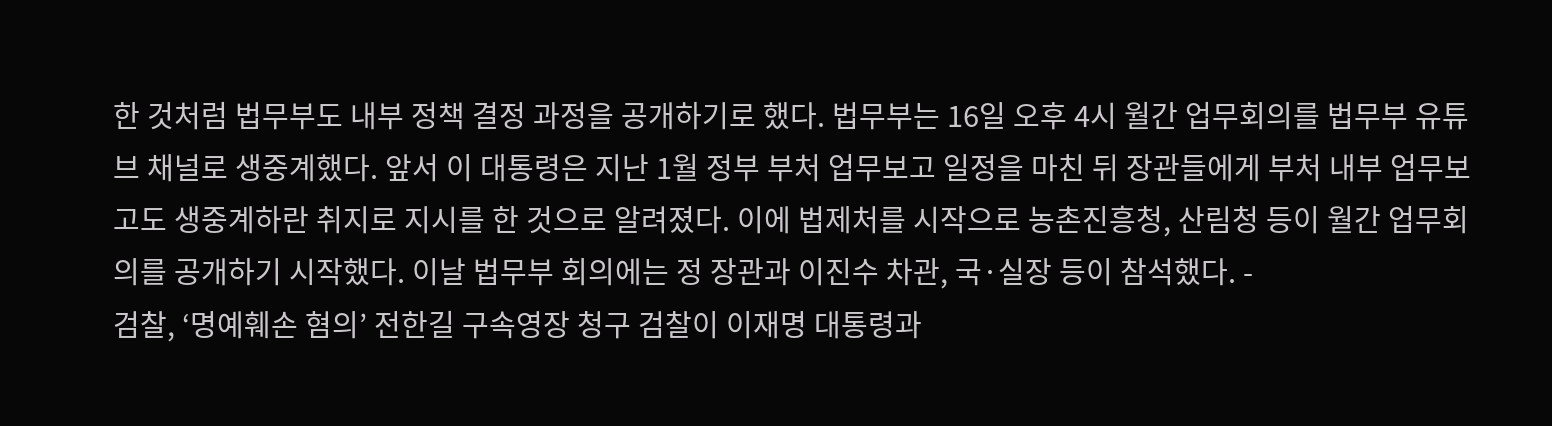한 것처럼 법무부도 내부 정책 결정 과정을 공개하기로 했다. 법무부는 16일 오후 4시 월간 업무회의를 법무부 유튜브 채널로 생중계했다. 앞서 이 대통령은 지난 1월 정부 부처 업무보고 일정을 마친 뒤 장관들에게 부처 내부 업무보고도 생중계하란 취지로 지시를 한 것으로 알려졌다. 이에 법제처를 시작으로 농촌진흥청, 산림청 등이 월간 업무회의를 공개하기 시작했다. 이날 법무부 회의에는 정 장관과 이진수 차관, 국·실장 등이 참석했다. -
검찰, ‘명예훼손 혐의’ 전한길 구속영장 청구 검찰이 이재명 대통령과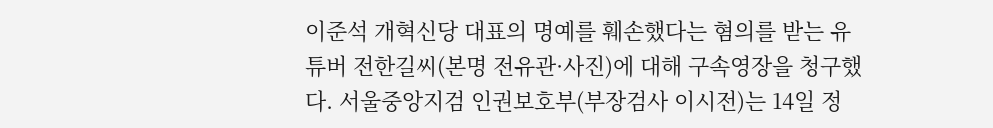이준석 개혁신당 대표의 명예를 훼손했다는 혐의를 받는 유튜버 전한길씨(본명 전유관·사진)에 대해 구속영장을 청구했다. 서울중앙지검 인권보호부(부장검사 이시전)는 14일 정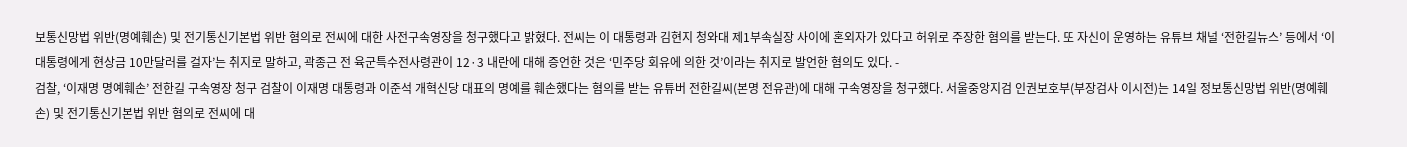보통신망법 위반(명예훼손) 및 전기통신기본법 위반 혐의로 전씨에 대한 사전구속영장을 청구했다고 밝혔다. 전씨는 이 대통령과 김현지 청와대 제1부속실장 사이에 혼외자가 있다고 허위로 주장한 혐의를 받는다. 또 자신이 운영하는 유튜브 채널 ‘전한길뉴스’ 등에서 ‘이 대통령에게 현상금 10만달러를 걸자’는 취지로 말하고, 곽종근 전 육군특수전사령관이 12·3 내란에 대해 증언한 것은 ‘민주당 회유에 의한 것’이라는 취지로 발언한 혐의도 있다. -
검찰, ‘이재명 명예훼손’ 전한길 구속영장 청구 검찰이 이재명 대통령과 이준석 개혁신당 대표의 명예를 훼손했다는 혐의를 받는 유튜버 전한길씨(본명 전유관)에 대해 구속영장을 청구했다. 서울중앙지검 인권보호부(부장검사 이시전)는 14일 정보통신망법 위반(명예훼손) 및 전기통신기본법 위반 혐의로 전씨에 대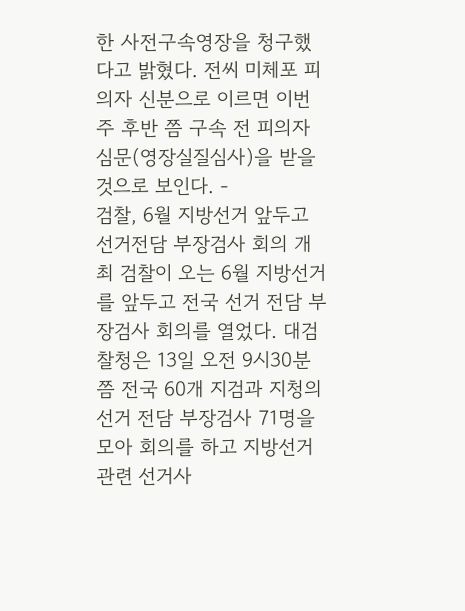한 사전구속영장을 청구했다고 밝혔다. 전씨 미체포 피의자 신분으로 이르면 이번주 후반 쯤 구속 전 피의자 심문(영장실질심사)을 받을 것으로 보인다. -
검찰, 6월 지방선거 앞두고 선거전담 부장검사 회의 개최 검찰이 오는 6월 지방선거를 앞두고 전국 선거 전담 부장검사 회의를 열었다. 대검찰청은 13일 오전 9시30분쯤 전국 60개 지검과 지청의 선거 전담 부장검사 71명을 모아 회의를 하고 지방선거 관련 선거사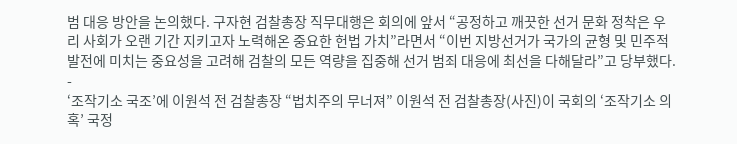범 대응 방안을 논의했다. 구자현 검찰총장 직무대행은 회의에 앞서 “공정하고 깨끗한 선거 문화 정착은 우리 사회가 오랜 기간 지키고자 노력해온 중요한 헌법 가치”라면서 “이번 지방선거가 국가의 균형 및 민주적 발전에 미치는 중요성을 고려해 검찰의 모든 역량을 집중해 선거 범죄 대응에 최선을 다해달라”고 당부했다. -
‘조작기소 국조’에 이원석 전 검찰총장 “법치주의 무너져” 이원석 전 검찰총장(사진)이 국회의 ‘조작기소 의혹’ 국정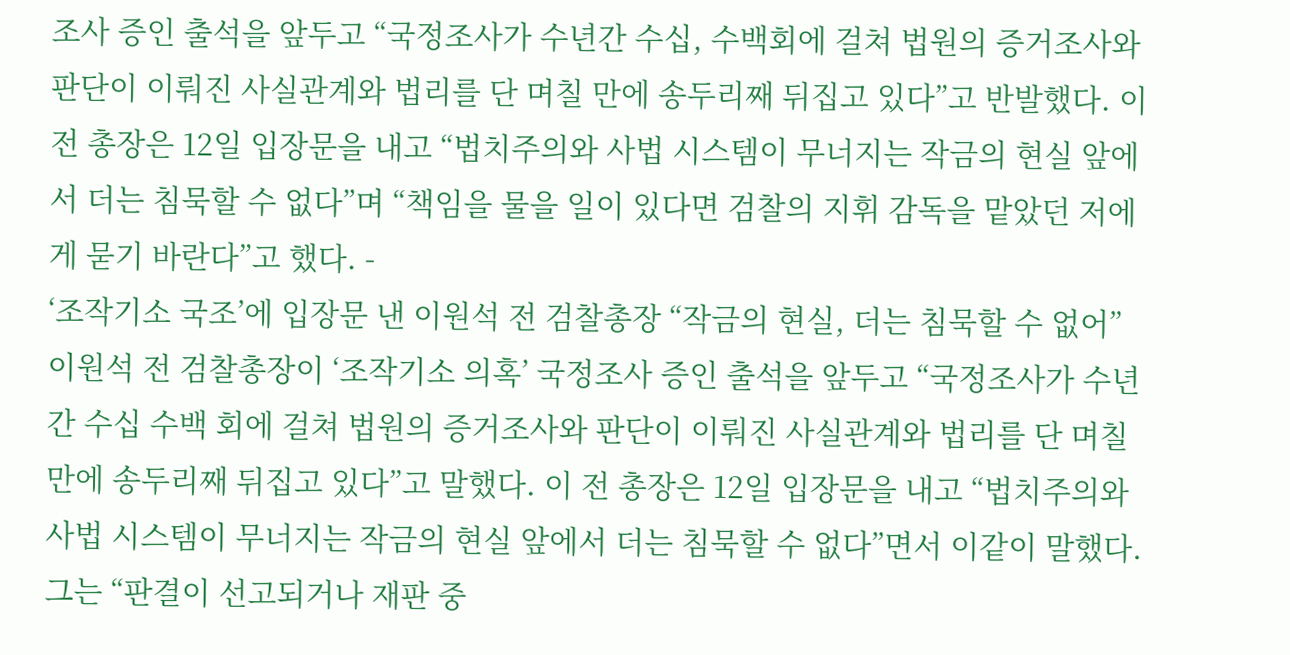조사 증인 출석을 앞두고 “국정조사가 수년간 수십, 수백회에 걸쳐 법원의 증거조사와 판단이 이뤄진 사실관계와 법리를 단 며칠 만에 송두리째 뒤집고 있다”고 반발했다. 이 전 총장은 12일 입장문을 내고 “법치주의와 사법 시스템이 무너지는 작금의 현실 앞에서 더는 침묵할 수 없다”며 “책임을 물을 일이 있다면 검찰의 지휘 감독을 맡았던 저에게 묻기 바란다”고 했다. -
‘조작기소 국조’에 입장문 낸 이원석 전 검찰총장 “작금의 현실, 더는 침묵할 수 없어” 이원석 전 검찰총장이 ‘조작기소 의혹’ 국정조사 증인 출석을 앞두고 “국정조사가 수년간 수십 수백 회에 걸쳐 법원의 증거조사와 판단이 이뤄진 사실관계와 법리를 단 며칠 만에 송두리째 뒤집고 있다”고 말했다. 이 전 총장은 12일 입장문을 내고 “법치주의와 사법 시스템이 무너지는 작금의 현실 앞에서 더는 침묵할 수 없다”면서 이같이 말했다. 그는 “판결이 선고되거나 재판 중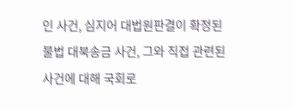인 사건, 심지어 대법원판결이 확정된 불법 대북송금 사건, 그와 직접 관련된 사건에 대해 국회로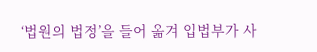‘법원의 법정’을 들어 옮겨 입법부가 사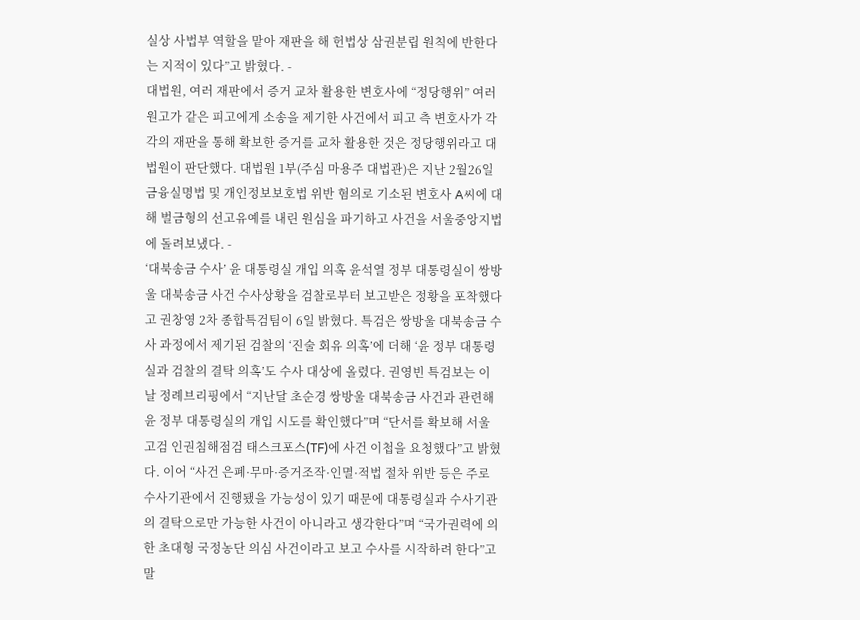실상 사법부 역할을 맡아 재판을 해 헌법상 삼권분립 원칙에 반한다는 지적이 있다”고 밝혔다. -
대법원, 여러 재판에서 증거 교차 활용한 변호사에 “정당행위” 여러 원고가 같은 피고에게 소송을 제기한 사건에서 피고 측 변호사가 각각의 재판을 통해 확보한 증거를 교차 활용한 것은 정당행위라고 대법원이 판단했다. 대법원 1부(주심 마용주 대법관)은 지난 2월26일 금융실명법 및 개인정보보호법 위반 혐의로 기소된 변호사 A씨에 대해 벌금형의 선고유예를 내린 원심을 파기하고 사건을 서울중앙지법에 돌려보냈다. -
‘대북송금 수사’ 윤 대통령실 개입 의혹 윤석열 정부 대통령실이 쌍방울 대북송금 사건 수사상황을 검찰로부터 보고받은 정황을 포착했다고 권창영 2차 종합특검팀이 6일 밝혔다. 특검은 쌍방울 대북송금 수사 과정에서 제기된 검찰의 ‘진술 회유 의혹’에 더해 ‘윤 정부 대통령실과 검찰의 결탁 의혹’도 수사 대상에 올렸다. 권영빈 특검보는 이날 정례브리핑에서 “지난달 초순경 쌍방울 대북송금 사건과 관련해 윤 정부 대통령실의 개입 시도를 확인했다”며 “단서를 확보해 서울고검 인권침해점검 태스크포스(TF)에 사건 이첩을 요청했다”고 밝혔다. 이어 “사건 은폐·무마·증거조작·인멸·적법 절차 위반 등은 주로 수사기관에서 진행됐을 가능성이 있기 때문에 대통령실과 수사기관의 결탁으로만 가능한 사건이 아니라고 생각한다”며 “국가권력에 의한 초대형 국정농단 의심 사건이라고 보고 수사를 시작하려 한다”고 말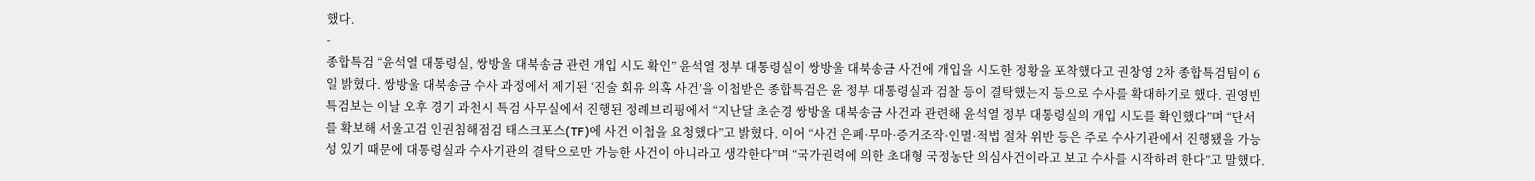했다.
-
종합특검 “윤석열 대통령실, 쌍방울 대북송금 관련 개입 시도 확인” 윤석열 정부 대통령실이 쌍방울 대북송금 사건에 개입을 시도한 정황을 포착했다고 권창영 2차 종합특검팀이 6일 밝혔다. 쌍방울 대북송금 수사 과정에서 제기된 ‘진술 회유 의혹 사건’을 이첩받은 종합특검은 윤 정부 대통령실과 검찰 등이 결탁했는지 등으로 수사를 확대하기로 했다. 권영빈 특검보는 이날 오후 경기 과천시 특검 사무실에서 진행된 정례브리핑에서 “지난달 초순경 쌍방울 대북송금 사건과 관련해 윤석열 정부 대통령실의 개입 시도를 확인했다”며 “단서를 확보해 서울고검 인권침해점검 태스크포스(TF)에 사건 이첩을 요청했다”고 밝혔다. 이어 “사건 은폐·무마·증거조작·인멸·적법 절차 위반 등은 주로 수사기관에서 진행됐을 가능성 있기 때문에 대통령실과 수사기관의 결탁으로만 가능한 사건이 아니라고 생각한다”며 “국가권력에 의한 초대형 국정농단 의심사건이라고 보고 수사를 시작하려 한다”고 말했다.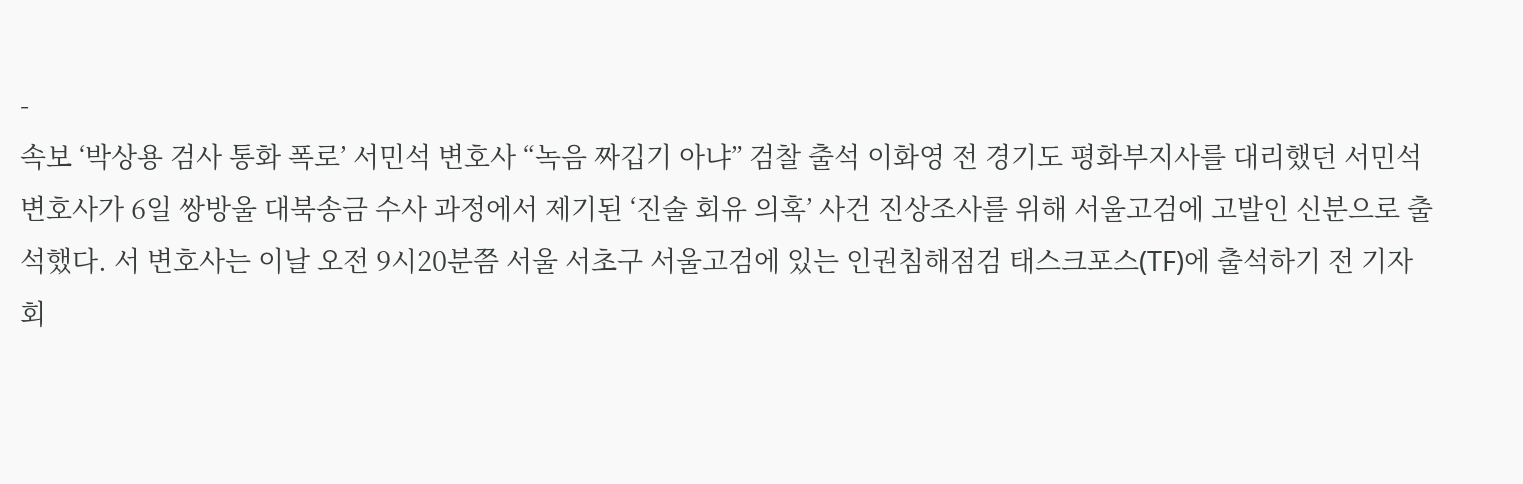-
속보 ‘박상용 검사 통화 폭로’ 서민석 변호사 “녹음 짜깁기 아냐” 검찰 출석 이화영 전 경기도 평화부지사를 대리했던 서민석 변호사가 6일 쌍방울 대북송금 수사 과정에서 제기된 ‘진술 회유 의혹’ 사건 진상조사를 위해 서울고검에 고발인 신분으로 출석했다. 서 변호사는 이날 오전 9시20분쯤 서울 서초구 서울고검에 있는 인권침해점검 태스크포스(TF)에 출석하기 전 기자회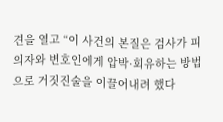견을 열고 “이 사건의 본질은 검사가 피의자와 변호인에게 압박·회유하는 방법으로 거짓진술을 이끌어내려 했다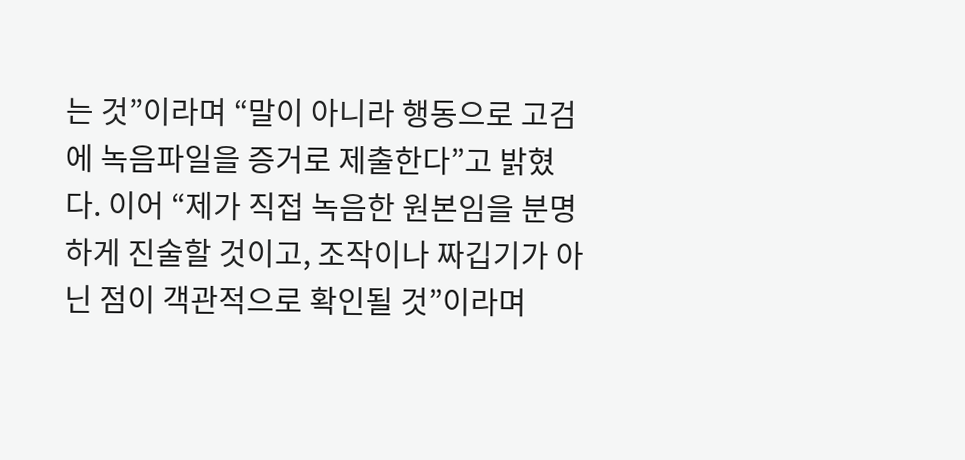는 것”이라며 “말이 아니라 행동으로 고검에 녹음파일을 증거로 제출한다”고 밝혔다. 이어 “제가 직접 녹음한 원본임을 분명하게 진술할 것이고, 조작이나 짜깁기가 아닌 점이 객관적으로 확인될 것”이라며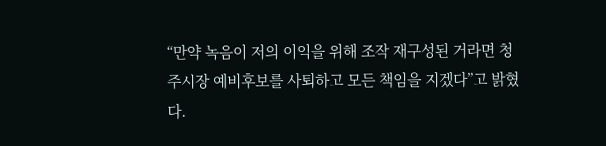“만약 녹음이 저의 이익을 위해 조작 재구성된 거라면 청주시장 예비후보를 사퇴하고 모든 책임을 지겠다”고 밝혔다.